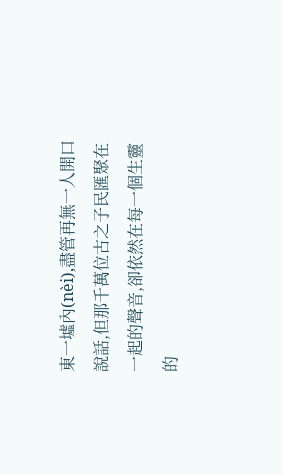東一墟內(nèi),盡管再無一人開口說話,但那千萬位古之子民匯聚在一起的聲音,卻依然在每一個生靈的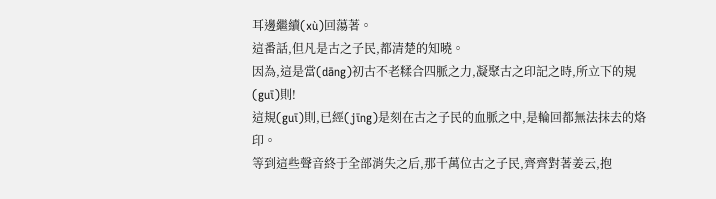耳邊繼續(xù)回蕩著。
這番話,但凡是古之子民,都清楚的知曉。
因為,這是當(dāng)初古不老糅合四脈之力,凝聚古之印記之時,所立下的規(guī)則!
這規(guī)則,已經(jīng)是刻在古之子民的血脈之中,是輪回都無法抹去的烙印。
等到這些聲音終于全部消失之后,那千萬位古之子民,齊齊對著姜云,抱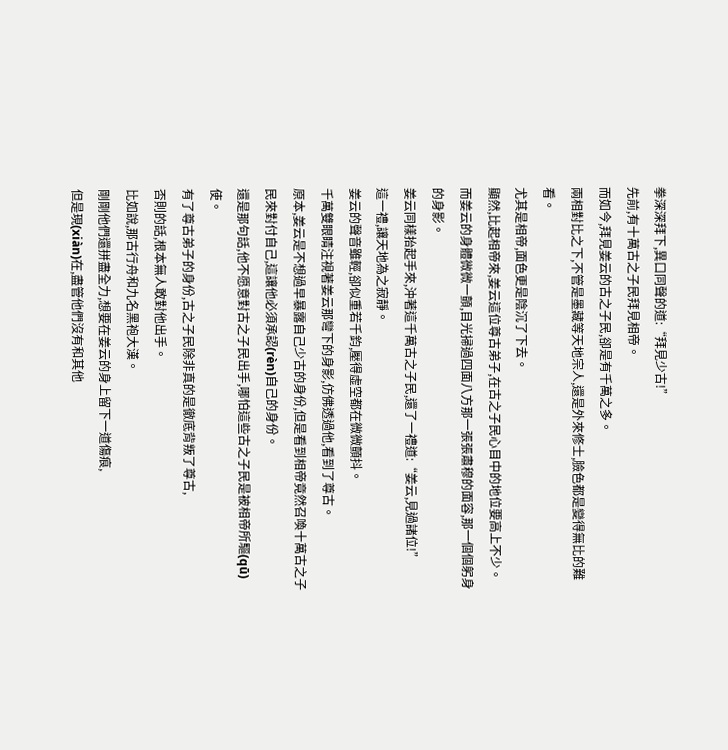拳深深拜下,異口同聲的道:“拜見少古!”
先前,有十萬古之子民拜見相帝。
而如今,拜見姜云的古之子民,卻是有千萬之多。
兩相對比之下,不管是墨藏等天地宗人,還是外來修士,臉色都是變得無比的難看。
尤其是相帝,面色更是陰沉了下去。
顯然,比起相帝來,姜云這位尊古弟子,在古之子民心目中的地位要高上不少。
而姜云的身體微微一顫,目光掃過四面八方那一張張肅穆的面容,那一個個躬身的身影。
姜云同樣抬起手來,沖著這千萬古之子民,還了一禮道:“姜云,見過諸位!”
這一禮,讓天地為之寂靜。
姜云的聲音雖輕,卻似重若千鈞,壓得虛空都在微微顫抖。
千萬雙眼睛注視著姜云那彎下的身影,仿佛透過他,看到了尊古。
原本,姜云是不想過早暴露自己少古的身份,但是看到相帝竟然召喚十萬古之子民來對付自己,這讓他必須承認(rèn)自己的身份。
還是那句話,他不愿意對古之子民出手,哪怕這些古之子民是被相帝所驅(qū)使。
有了尊古弟子的身份,古之子民除非真的是徹底背叛了尊古,
否則的話,根本無人敢對他出手。
比如說,那古行舟和九名黑袍大漢。
剛剛他們還拼盡全力,想要在姜云的身上留下一道傷痕,
但是現(xiàn)在,盡管他們沒有和其他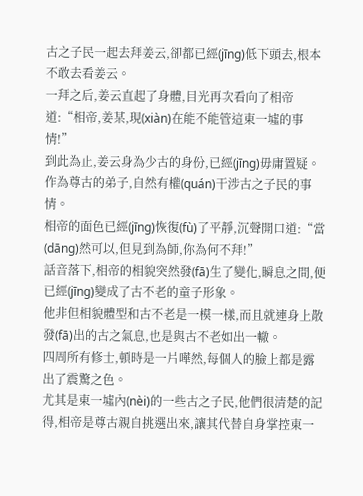古之子民一起去拜姜云,卻都已經(jīng)低下頭去,根本不敢去看姜云。
一拜之后,姜云直起了身體,目光再次看向了相帝道:“相帝,姜某,現(xiàn)在能不能管這東一墟的事情!”
到此為止,姜云身為少古的身份,已經(jīng)毋庸置疑。
作為尊古的弟子,自然有權(quán)干涉古之子民的事情。
相帝的面色已經(jīng)恢復(fù)了平靜,沉聲開口道:“當(dāng)然可以,但見到為師,你為何不拜!”
話音落下,相帝的相貌突然發(fā)生了變化,瞬息之間,便已經(jīng)變成了古不老的童子形象。
他非但相貌體型和古不老是一模一樣,而且就連身上散發(fā)出的古之氣息,也是與古不老如出一轍。
四周所有修士,頓時是一片嘩然,每個人的臉上都是露出了震驚之色。
尤其是東一墟內(nèi)的一些古之子民,他們很清楚的記得,相帝是尊古親自挑選出來,讓其代替自身掌控東一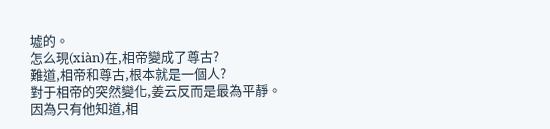墟的。
怎么現(xiàn)在,相帝變成了尊古?
難道,相帝和尊古,根本就是一個人?
對于相帝的突然變化,姜云反而是最為平靜。
因為只有他知道,相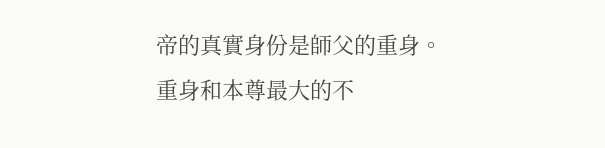帝的真實身份是師父的重身。
重身和本尊最大的不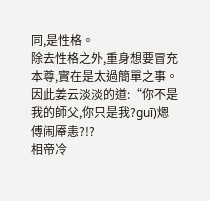同,是性格。
除去性格之外,重身想要冒充本尊,實在是太過簡單之事。
因此姜云淡淡的道:“你不是我的師父,你只是我?guī)煾傅闹厣恚?!?
相帝冷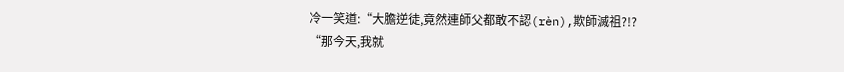冷一笑道:“大膽逆徒,竟然連師父都敢不認(rèn),欺師滅祖?!?
“那今天,我就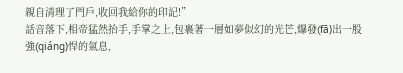親自清理了門戶,收回我給你的印記!”
話音落下,相帝猛然抬手,手掌之上,包裹著一層如夢似幻的光芒,爆發(fā)出一股強(qiáng)悍的氣息,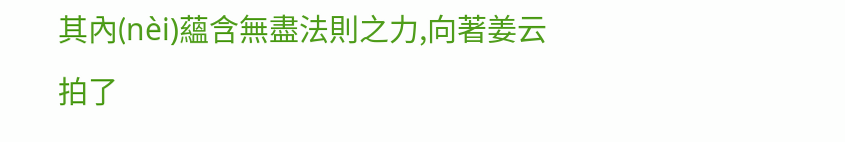其內(nèi)蘊含無盡法則之力,向著姜云拍了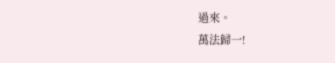過來。
萬法歸一!